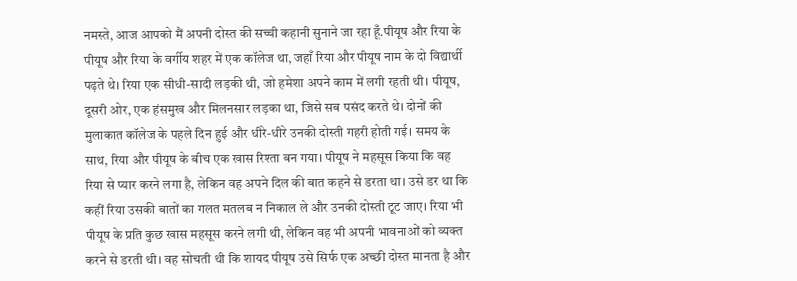नमस्ते, आज आपको मैं अपनी दोस्त की सच्ची कहानी सुनाने जा रहा हूँ.पीयूष और रिया के पीयूष और रिया के वर्गीय शहर में एक कॉलेज था, जहाँ रिया और पीयूष नाम के दो विद्यार्थी पढ़ते थे। रिया एक सीधी-सादी लड़की थी, जो हमेशा अपने काम में लगी रहती थी। पीयूष, दूसरी ओर, एक हंसमुख और मिलनसार लड़का था, जिसे सब पसंद करते थे। दोनों की मुलाकात कॉलेज के पहले दिन हुई और धीरे-धीरे उनकी दोस्ती गहरी होती गई। समय के साथ, रिया और पीयूष के बीच एक खास रिश्ता बन गया। पीयूष ने महसूस किया कि वह रिया से प्यार करने लगा है, लेकिन वह अपने दिल की बात कहने से डरता था। उसे डर था कि कहीं रिया उसकी बातों का गलत मतलब न निकाल ले और उनकी दोस्ती टूट जाए। रिया भी पीयूष के प्रति कुछ खास महसूस करने लगी थी, लेकिन वह भी अपनी भावनाओं को व्यक्त करने से डरती थी। वह सोचती थी कि शायद पीयूष उसे सिर्फ एक अच्छी दोस्त मानता है और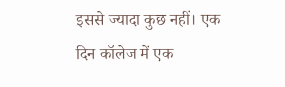इससे ज्यादा कुछ नहीं। एक दिन कॉलेज में एक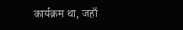कार्यक्रम था, जहाँ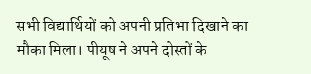सभी विद्यार्थियों को अपनी प्रतिभा दिखाने का मौका मिला। पीयूष ने अपने दोस्तों के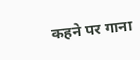कहने पर गाना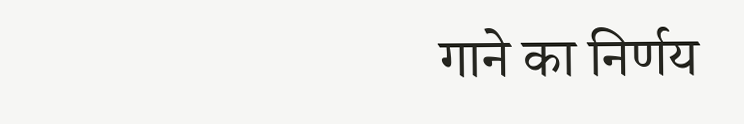गाने का निर्णय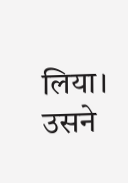लिया। उसने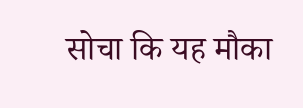सोचा कि यह मौका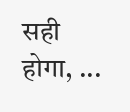सही होगा, ...